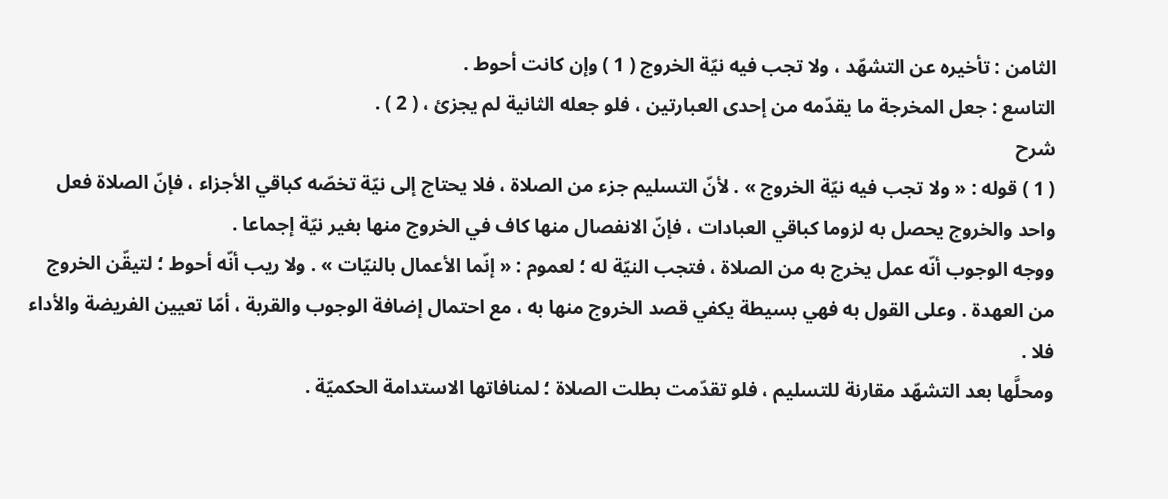الثامن : تأخيره عن التشهّد ، ولا تجب فيه نيّة الخروج ( 1 ) وإن كانت أحوط .
التاسع : جعل المخرجة ما يقدّمه من إحدى العبارتين ، فلو جعله الثانية لم يجزئ ، ( 2 ) .
شرح
( 1 ) قوله : « ولا تجب فيه نيّة الخروج » . لأنّ التسليم جزء من الصلاة ، فلا يحتاج إلى نيّة تخصّه كباقي الأجزاء ، فإنّ الصلاة فعل واحد والخروج يحصل به لزوما كباقي العبادات ، فإنّ الانفصال منها كاف في الخروج منها بغير نيّة إجماعا .
ووجه الوجوب أنّه عمل يخرج به من الصلاة ، فتجب النيّة له ؛ لعموم : « إنّما الأعمال بالنيّات » . ولا ريب أنّه أحوط ؛ لتيقّن الخروج من العهدة . وعلى القول به فهي بسيطة يكفي قصد الخروج منها به ، مع احتمال إضافة الوجوب والقربة ، أمّا تعيين الفريضة والأداء فلا .
ومحلَّها بعد التشهّد مقارنة للتسليم ، فلو تقدّمت بطلت الصلاة ؛ لمنافاتها الاستدامة الحكميّة .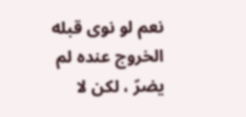نعم لو نوى قبله الخروج عنده لم يضرّ ، لكن لا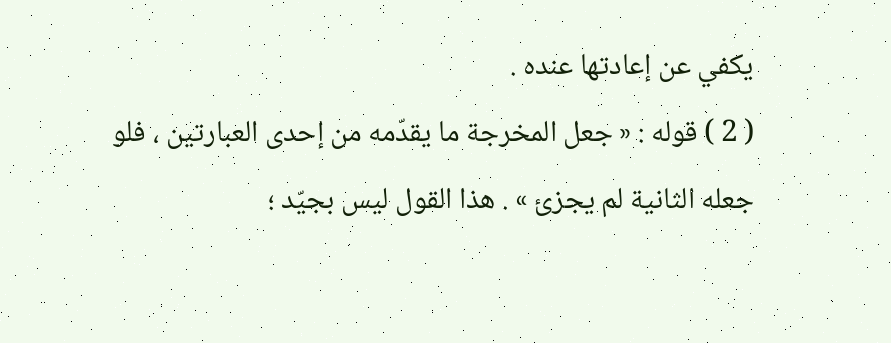يكفي عن إعادتها عنده .
( 2 ) قوله : « جعل المخرجة ما يقدّمه من إحدى العبارتين ، فلو جعله الثانية لم يجزئ » . هذا القول ليس بجيّد ؛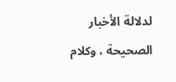لدلالة الأخبار الصحيحة ، وكلام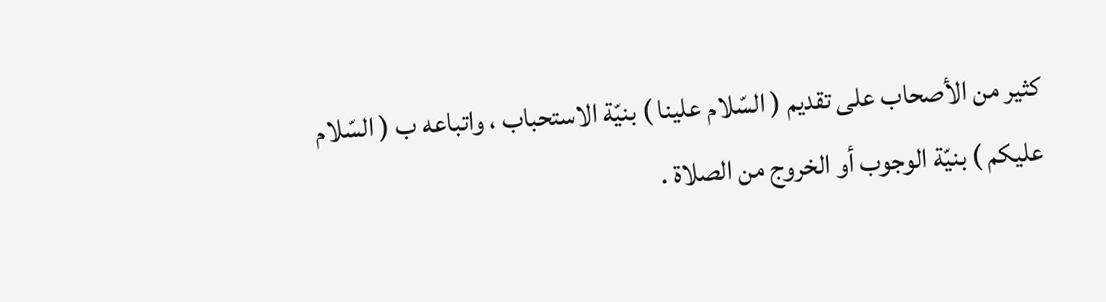كثير من الأصحاب على تقديم ( السّلام علينا ) بنيّة الاستحباب ، واتباعه ب ( السّلام عليكم ) بنيّة الوجوب أو الخروج من الصلاة .